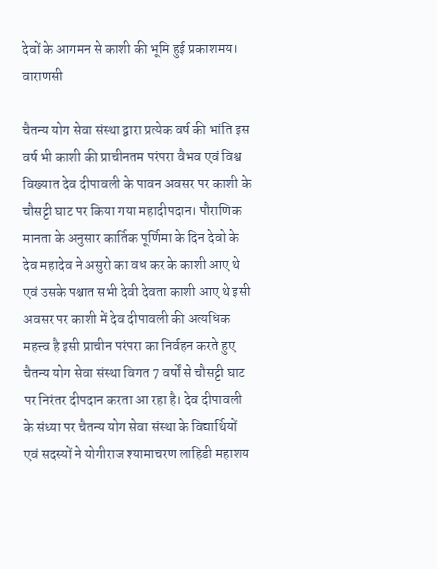देवों के आगमन से काशी की भूमि हुई प्रकाशमय।
वाराणसी

चैतन्य योग सेवा संस्था द्वारा प्रत्येक वर्ष की भांति इस वर्ष भी काशी की प्राचीनतम परंपरा वैभव एवं विश्व विख्यात देव दीपावली के पावन अवसर पर काशी के चौसट्टी घाट पर किया गया महादीपदान। पौराणिक मानता के अनुसार कार्तिक पूर्णिमा के दिन देवो के देव महादेव ने असुरो का वध कर के काशी आए थे एवं उसके पश्चात सभी देवी देवता काशी आए थे इसी अवसर पर काशी में देव दीपावली की अत्यधिक महत्त्व है इसी प्राचीन परंपरा का निर्वहन करते हुए चैतन्य योग सेवा संस्था विगत 7 वर्षों से चौसट्टी घाट पर निरंतर दीपदान करता आ रहा है। देव दीपावली के संध्या पर चैतन्य योग सेवा संस्था के विद्यार्थियों एवं सदस्यों ने योगीराज श्यामाचरण लाहिडी महाशय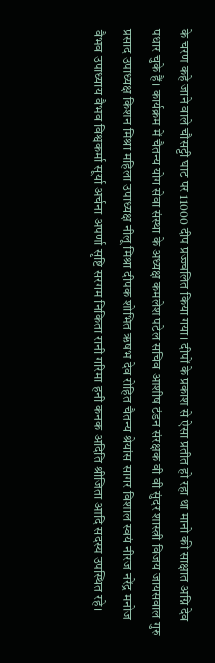के चरण कहे जाने वाले चौसट्टी घाट पर 11000 दीप प्रज्ज्वलित किया गया। दीपों के प्रकाश से ऐसा प्रतीत हो रहा था मानो की साक्षात अग्नि देव पधार चुके हैं। कार्यक्रम में चैतन्य योग सेवा संस्था के अध्यक्ष कमलेश पटेल सचिव आशीष टंडन संरक्षक वी वी सुंदर शास्त्री विजय जायसवाल गुरु प्रसाद उपाध्यक्ष किशन मिश्रा महिला उपाध्यक्ष नीलू मिश्रा दीपक शोभित ऋषभ देव रोहित चैतन्य श्रेयांस सागर विशाल स्वयं नीरज नरेंद्र मनोज वैभव उपाध्याय वैभव विश्वकर्मा सूर्या अर्चना अपर्णा सृष्टि सरगम निकिता रानी गरिमा हनी कनक अदिति श्रीजिता आदि सदस्य उपस्थित रहे।